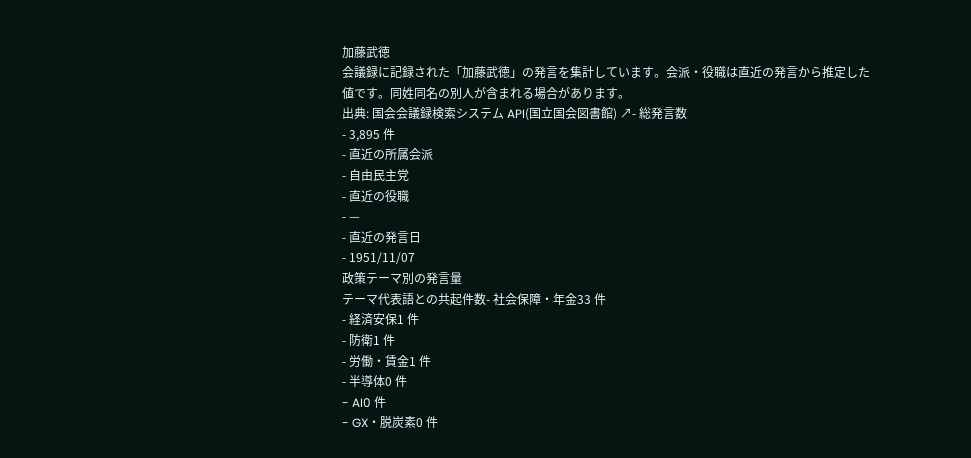加藤武徳
会議録に記録された「加藤武徳」の発言を集計しています。会派・役職は直近の発言から推定した値です。同姓同名の別人が含まれる場合があります。
出典: 国会会議録検索システム API(国立国会図書館) ↗- 総発言数
- 3,895 件
- 直近の所属会派
- 自由民主党
- 直近の役職
- —
- 直近の発言日
- 1951/11/07
政策テーマ別の発言量
テーマ代表語との共起件数- 社会保障・年金33 件
- 経済安保1 件
- 防衛1 件
- 労働・賃金1 件
- 半導体0 件
- AI0 件
- GX・脱炭素0 件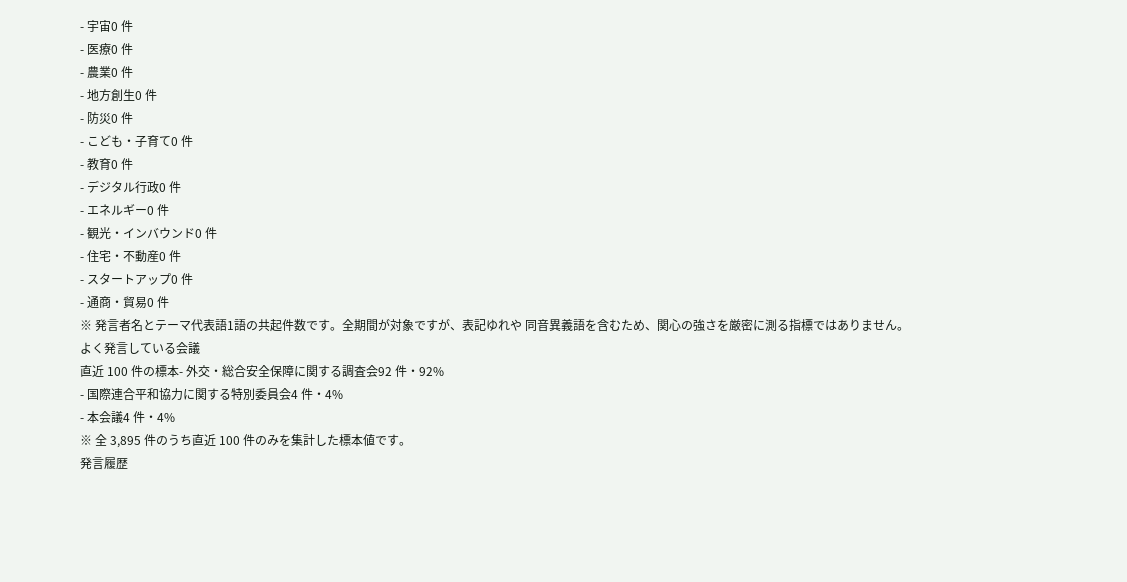- 宇宙0 件
- 医療0 件
- 農業0 件
- 地方創生0 件
- 防災0 件
- こども・子育て0 件
- 教育0 件
- デジタル行政0 件
- エネルギー0 件
- 観光・インバウンド0 件
- 住宅・不動産0 件
- スタートアップ0 件
- 通商・貿易0 件
※ 発言者名とテーマ代表語1語の共起件数です。全期間が対象ですが、表記ゆれや 同音異義語を含むため、関心の強さを厳密に測る指標ではありません。
よく発言している会議
直近 100 件の標本- 外交・総合安全保障に関する調査会92 件・92%
- 国際連合平和協力に関する特別委員会4 件・4%
- 本会議4 件・4%
※ 全 3,895 件のうち直近 100 件のみを集計した標本値です。
発言履歴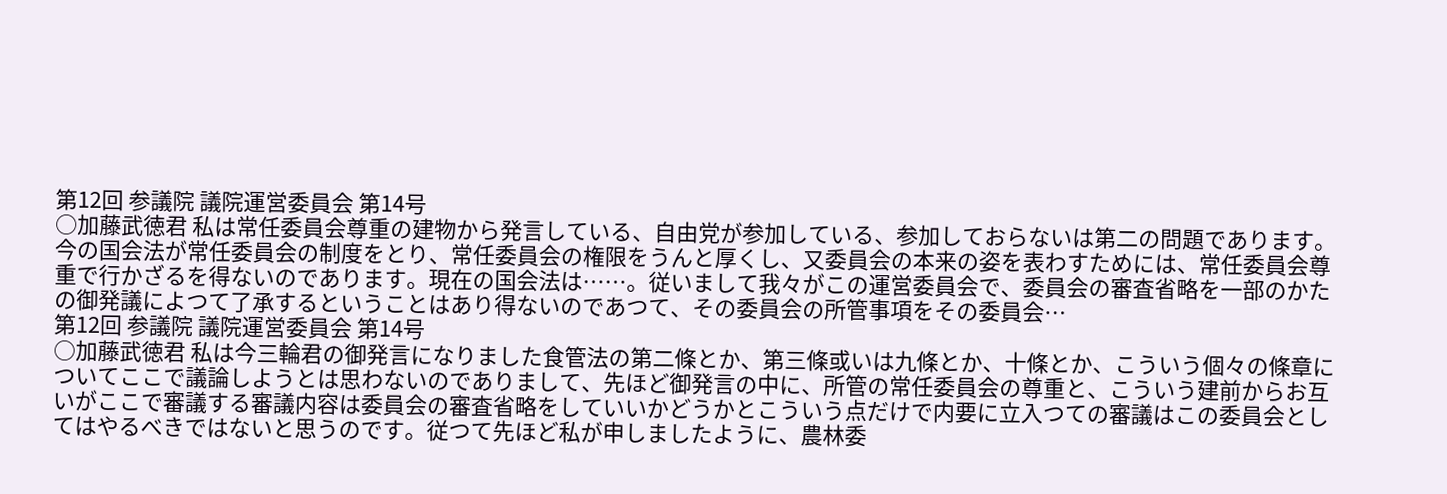第12回 参議院 議院運営委員会 第14号
○加藤武徳君 私は常任委員会尊重の建物から発言している、自由党が参加している、参加しておらないは第二の問題であります。今の国会法が常任委員会の制度をとり、常任委員会の権限をうんと厚くし、又委員会の本来の姿を表わすためには、常任委員会尊重で行かざるを得ないのであります。現在の国会法は……。従いまして我々がこの運営委員会で、委員会の審査省略を一部のかたの御発議によつて了承するということはあり得ないのであつて、その委員会の所管事項をその委員会…
第12回 参議院 議院運営委員会 第14号
○加藤武徳君 私は今三輪君の御発言になりました食管法の第二條とか、第三條或いは九條とか、十條とか、こういう個々の條章についてここで議論しようとは思わないのでありまして、先ほど御発言の中に、所管の常任委員会の尊重と、こういう建前からお互いがここで審議する審議内容は委員会の審査省略をしていいかどうかとこういう点だけで内要に立入つての審議はこの委員会としてはやるべきではないと思うのです。従つて先ほど私が申しましたように、農林委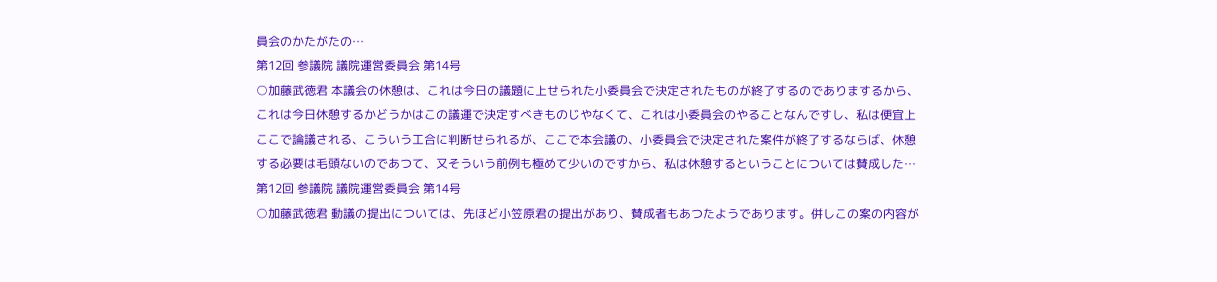員会のかたがたの…
第12回 参議院 議院運営委員会 第14号
○加藤武徳君 本議会の休憩は、これは今日の議題に上せられた小委員会で決定されたものが終了するのでありまするから、これは今日休憩するかどうかはこの議運で決定すべきものじやなくて、これは小委員会のやることなんですし、私は便宜上ここで論議される、こういう工合に判断せられるが、ここで本会議の、小委員会で決定された案件が終了するならば、休憩する必要は毛頭ないのであつて、又そういう前例も極めて少いのですから、私は休憩するということについては賛成した…
第12回 参議院 議院運営委員会 第14号
○加藤武徳君 動議の提出については、先ほど小笠原君の提出があり、賛成者もあつたようであります。併しこの案の内容が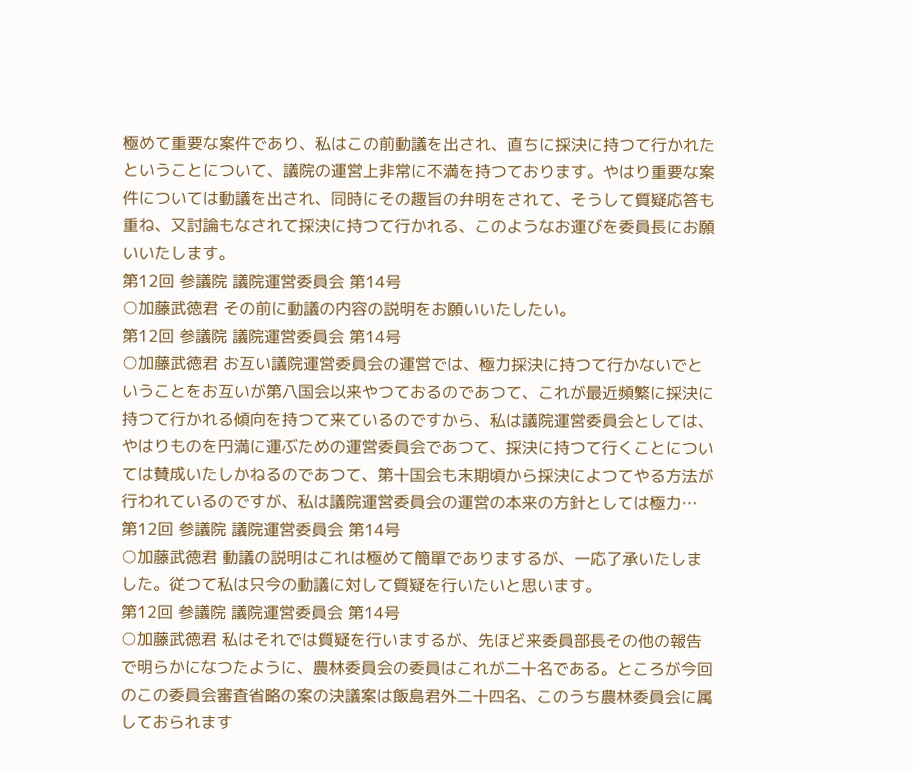極めて重要な案件であり、私はこの前動議を出され、直ちに採決に持つて行かれたということについて、議院の運営上非常に不満を持つております。やはり重要な案件については動議を出され、同時にその趣旨の弁明をされて、そうして質疑応答も重ね、又討論もなされて採決に持つて行かれる、このようなお運びを委員長にお願いいたします。
第12回 参議院 議院運営委員会 第14号
○加藤武徳君 その前に動議の内容の説明をお願いいたしたい。
第12回 参議院 議院運営委員会 第14号
○加藤武徳君 お互い議院運営委員会の運営では、極力採決に持つて行かないでということをお互いが第八国会以来やつておるのであつて、これが最近頻繁に採決に持つて行かれる傾向を持つて来ているのですから、私は議院運営委員会としては、やはりものを円満に運ぶための運営委員会であつて、採決に持つて行くことについては賛成いたしかねるのであつて、第十国会も末期頃から採決によつてやる方法が行われているのですが、私は議院運営委員会の運営の本来の方針としては極力…
第12回 参議院 議院運営委員会 第14号
○加藤武徳君 動議の説明はこれは極めて簡單でありまするが、一応了承いたしました。従つて私は只今の動議に対して質疑を行いたいと思います。
第12回 参議院 議院運営委員会 第14号
○加藤武徳君 私はそれでは質疑を行いまするが、先ほど来委員部長その他の報告で明らかになつたように、農林委員会の委員はこれが二十名である。ところが今回のこの委員会審査省略の案の決議案は飯島君外二十四名、このうち農林委員会に属しておられます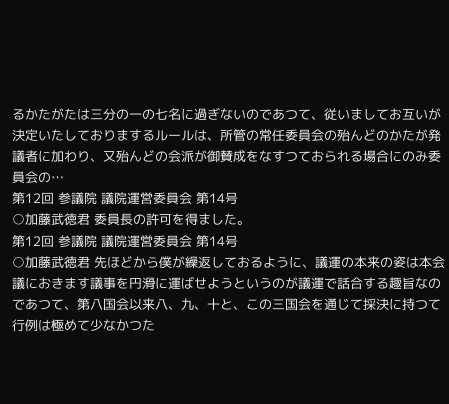るかたがたは三分の一の七名に過ぎないのであつて、従いましてお互いが決定いたしておりまするルールは、所管の常任委員会の殆んどのかたが発議者に加わり、又殆んどの会派が御賛成をなすつておられる場合にのみ委員会の…
第12回 参議院 議院運営委員会 第14号
○加藤武徳君 委員長の許可を得ました。
第12回 参議院 議院運営委員会 第14号
○加藤武徳君 先ほどから僕が繰返しておるように、議運の本来の姿は本会議におきます議事を円滑に運ばせようというのが議運で話合する趣旨なのであつて、第八国会以来八、九、十と、この三国会を通じて採決に持つて行例は極めて少なかつた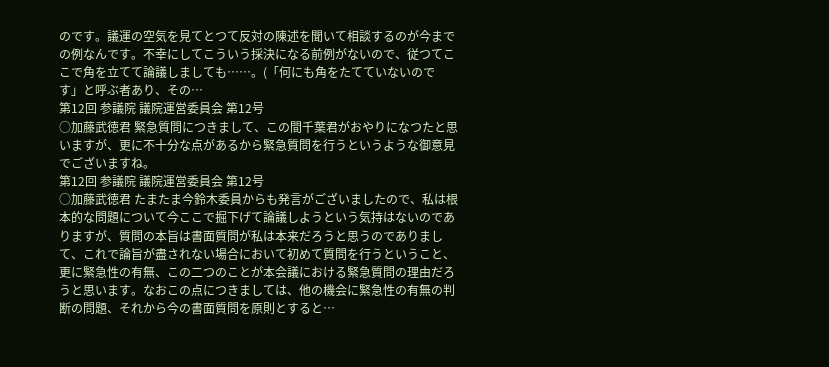のです。議運の空気を見てとつて反対の陳述を聞いて相談するのが今までの例なんです。不幸にしてこういう採決になる前例がないので、従つてここで角を立てて論議しましても……。(「何にも角をたてていないのです」と呼ぶ者あり、その…
第12回 参議院 議院運営委員会 第12号
○加藤武徳君 緊急質問につきまして、この間千葉君がおやりになつたと思いますが、更に不十分な点があるから緊急質問を行うというような御意見でございますね。
第12回 参議院 議院運営委員会 第12号
○加藤武徳君 たまたま今鈴木委員からも発言がございましたので、私は根本的な問題について今ここで掘下げて論議しようという気持はないのでありますが、質問の本旨は書面質問が私は本来だろうと思うのでありまして、これで論旨が盡されない場合において初めて質問を行うということ、更に緊急性の有無、この二つのことが本会議における緊急質問の理由だろうと思います。なおこの点につきましては、他の機会に緊急性の有無の判断の問題、それから今の書面質問を原則とすると…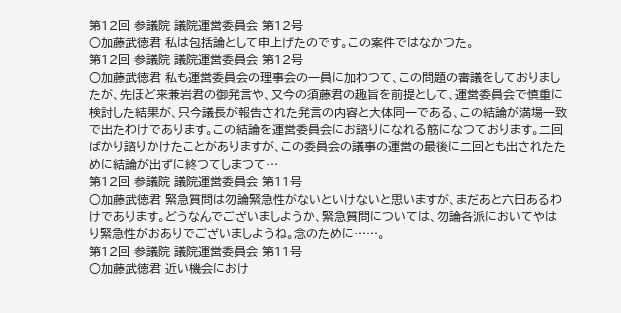第12回 参議院 議院運営委員会 第12号
○加藤武徳君 私は包括論として申上げたのです。この案件ではなかつた。
第12回 参議院 議院運営委員会 第12号
○加藤武徳君 私も運営委員会の理事会の一員に加わつて、この問題の審議をしておりましたが、先ほど来兼岩君の御発言や、又今の須藤君の趣旨を前提として、運営委員会で慎重に検討した結果が、只今議長が報告された発言の内容と大体同一である、この結論が満場一致で出たわけであります。この結論を運営委員会にお諮りになれる筋になつております。二回ばかり諮りかけたことがありますが、この委員会の議事の運営の最後に二回とも出されたために結論が出ずに終つてしまつて…
第12回 参議院 議院運営委員会 第11号
○加藤武徳君 緊急質問は勿論緊急性がないといけないと思いますが、まだあと六日あるわけであります。どうなんでございましようか、緊急質問については、勿論各派においてやはり緊急性がおありでございましようね。念のために……。
第12回 参議院 議院運営委員会 第11号
○加藤武徳君 近い機会におけ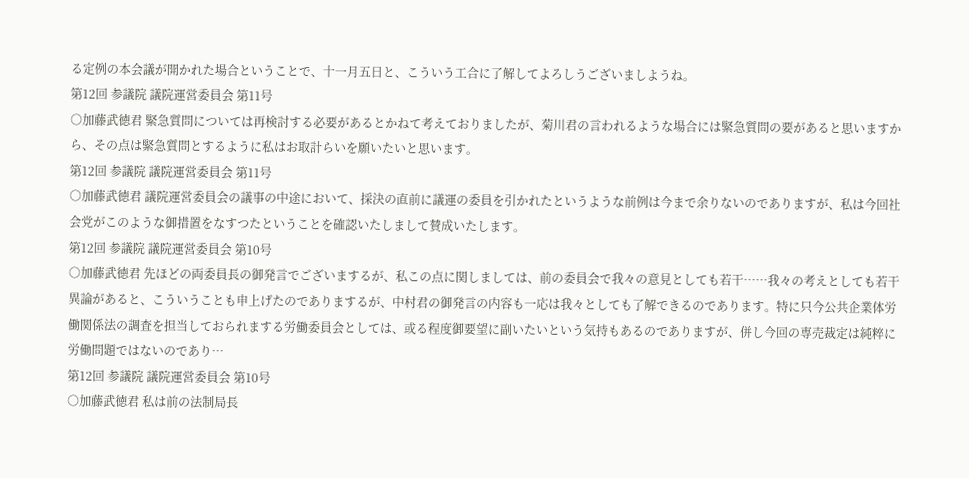る定例の本会議が開かれた場合ということで、十一月五日と、こういう工合に了解してよろしうございましようね。
第12回 参議院 議院運営委員会 第11号
○加藤武徳君 緊急質問については再検討する必要があるとかねて考えておりましたが、菊川君の言われるような場合には緊急質問の要があると思いますから、その点は緊急質問とするように私はお取計らいを願いたいと思います。
第12回 参議院 議院運営委員会 第11号
○加藤武徳君 議院運営委員会の議事の中途において、採決の直前に議運の委員を引かれたというような前例は今まで余りないのでありますが、私は今回社会党がこのような御措置をなすつたということを確認いたしまして賛成いたします。
第12回 参議院 議院運営委員会 第10号
○加藤武徳君 先ほどの両委員長の御発言でございまするが、私この点に関しましては、前の委員会で我々の意見としても若干……我々の考えとしても若干異論があると、こういうことも申上げたのでありまするが、中村君の御発言の内容も一応は我々としても了解できるのであります。特に只今公共企業体労働関係法の調査を担当しておられまする労働委員会としては、或る程度御要望に副いたいという気持もあるのでありますが、併し今回の専売裁定は純粹に労働問題ではないのであり…
第12回 参議院 議院運営委員会 第10号
○加藤武徳君 私は前の法制局長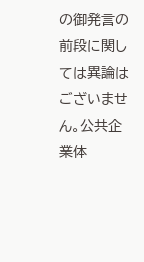の御発言の前段に関しては異論はございません。公共企業体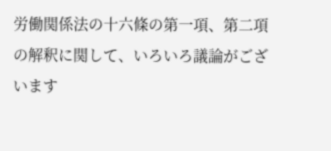労働関係法の十六條の第一項、第二項の解釈に関して、いろいろ議論がございます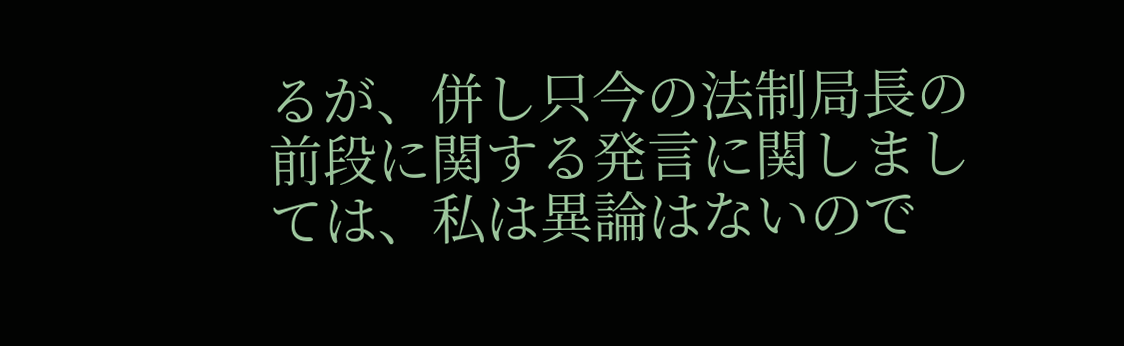るが、併し只今の法制局長の前段に関する発言に関しましては、私は異論はないので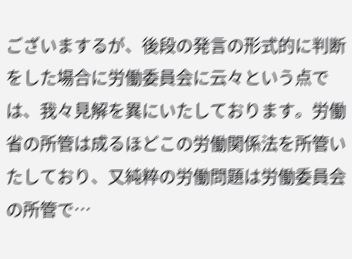ございまするが、後段の発言の形式的に判断をした場合に労働委員会に云々という点では、我々見解を異にいたしております。労働省の所管は成るほどこの労働関係法を所管いたしており、又純粹の労働問題は労働委員会の所管で…